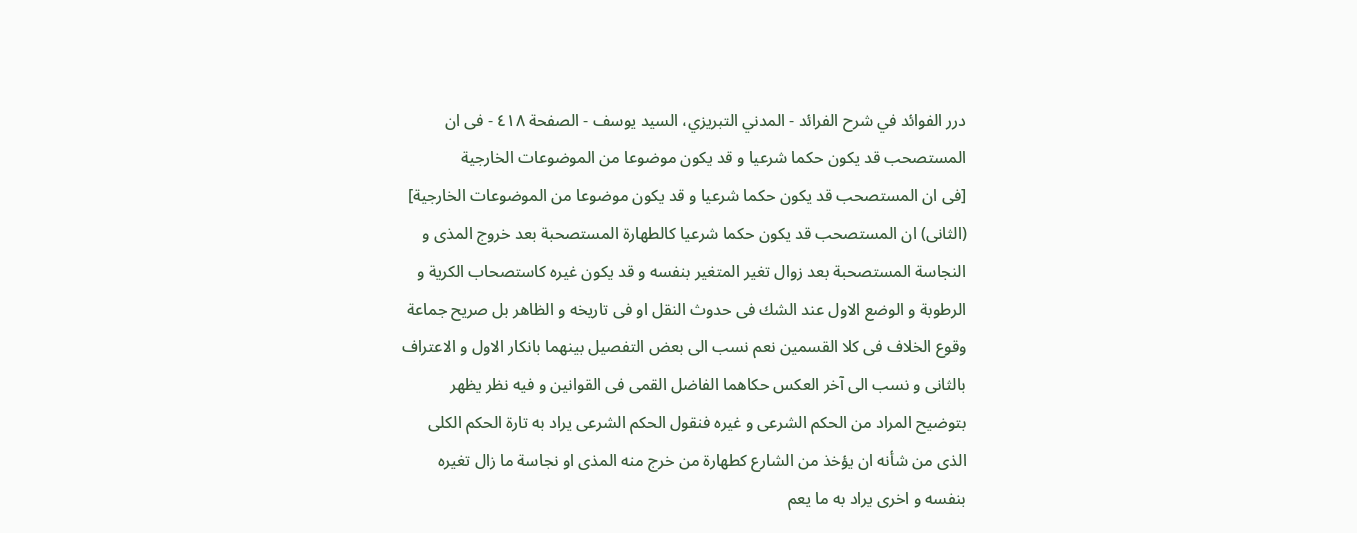درر الفوائد في شرح الفرائد - المدني التبريزي، السيد يوسف - الصفحة ٤١٨ - فى ان المستصحب قد يكون حكما شرعيا و قد يكون موضوعا من الموضوعات الخارجية
[فى ان المستصحب قد يكون حكما شرعيا و قد يكون موضوعا من الموضوعات الخارجية]
(الثانى) ان المستصحب قد يكون حكما شرعيا كالطهارة المستصحبة بعد خروج المذى و النجاسة المستصحبة بعد زوال تغير المتغير بنفسه و قد يكون غيره كاستصحاب الكرية و الرطوبة و الوضع الاول عند الشك فى حدوث النقل او فى تاريخه و الظاهر بل صريح جماعة وقوع الخلاف فى كلا القسمين نعم نسب الى بعض التفصيل بينهما بانكار الاول و الاعتراف بالثانى و نسب الى آخر العكس حكاهما الفاضل القمى فى القوانين و فيه نظر يظهر بتوضيح المراد من الحكم الشرعى و غيره فنقول الحكم الشرعى يراد به تارة الحكم الكلى الذى من شأنه ان يؤخذ من الشارع كطهارة من خرج منه المذى او نجاسة ما زال تغيره بنفسه و اخرى يراد به ما يعم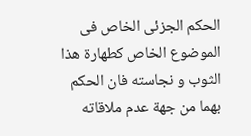الحكم الجزئى الخاص فى الموضوع الخاص كطهارة هذا الثوب و نجاسته فان الحكم بهما من جهة عدم ملاقاته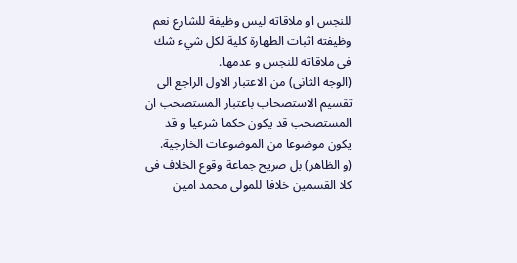للنجس او ملاقاته ليس وظيفة للشارع نعم وظيفته اثبات الطهارة كلية لكل شيء شك فى ملاقاته للنجس و عدمها.
(الوجه الثانى) من الاعتبار الاول الراجع الى تقسيم الاستصحاب باعتبار المستصحب ان المستصحب قد يكون حكما شرعيا و قد يكون موضوعا من الموضوعات الخارجية.
(و الظاهر) بل صريح جماعة وقوع الخلاف فى كلا القسمين خلافا للمولى محمد امين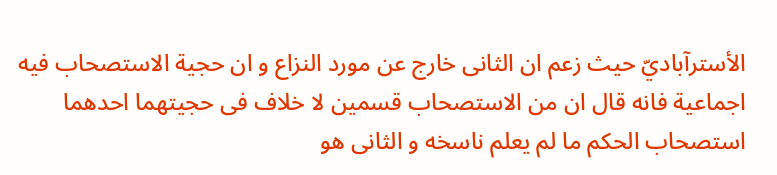الأسترآباديّ حيث زعم ان الثانى خارج عن مورد النزاع و ان حجية الاستصحاب فيه اجماعية فانه قال ان من الاستصحاب قسمين لا خلاف فى حجيتهما احدهما استصحاب الحكم ما لم يعلم ناسخه و الثانى هو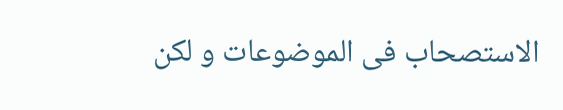الاستصحاب فى الموضوعات و لكن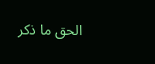الحق ما ذكر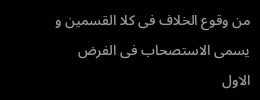من وقوع الخلاف فى كلا القسمين و يسمى الاستصحاب فى الفرض الاول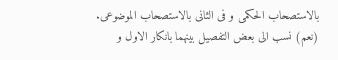بالاستصحاب الحكمى و فى الثانى بالاستصحاب الموضوعى.
(نعم) نسب الى بعض التفصيل بينهما بانكار الاول و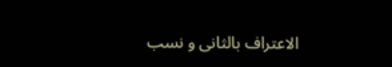الاعتراف بالثانى و نسب